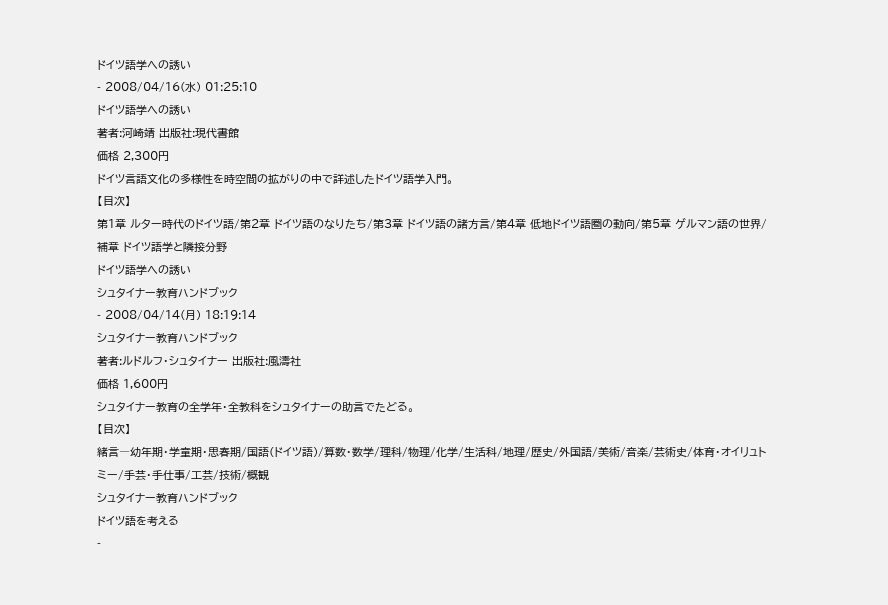ドイツ語学への誘い
- 2008/04/16(水) 01:25:10
ドイツ語学への誘い
著者:河崎靖 出版社:現代書館
価格 2,300円
ドイツ言語文化の多様性を時空間の拡がりの中で詳述したドイツ語学入門。
【目次】
第1章 ルター時代のドイツ語/第2章 ドイツ語のなりたち/第3章 ドイツ語の諸方言/第4章 低地ドイツ語圏の動向/第5章 ゲルマン語の世界/補章 ドイツ語学と隣接分野
ドイツ語学への誘い
シュタイナー教育ハンドブック
- 2008/04/14(月) 18:19:14
シュタイナー教育ハンドブック
著者:ルドルフ・シュタイナー 出版社:風濤社
価格 1,600円
シュタイナー教育の全学年・全教科をシュタイナーの助言でたどる。
【目次】
緒言―幼年期・学童期・思春期/国語(ドイツ語)/算数・数学/理科/物理/化学/生活科/地理/歴史/外国語/美術/音楽/芸術史/体育・オイリュトミー/手芸・手仕事/工芸/技術/概観
シュタイナー教育ハンドブック
ドイツ語を考える
-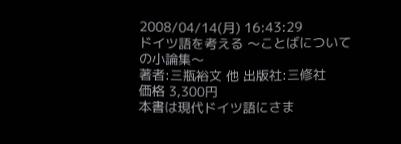2008/04/14(月) 16:43:29
ドイツ語を考える 〜ことばについての小論集〜
著者:三瓶裕文 他 出版社:三修社
価格 3,300円
本書は現代ドイツ語にさま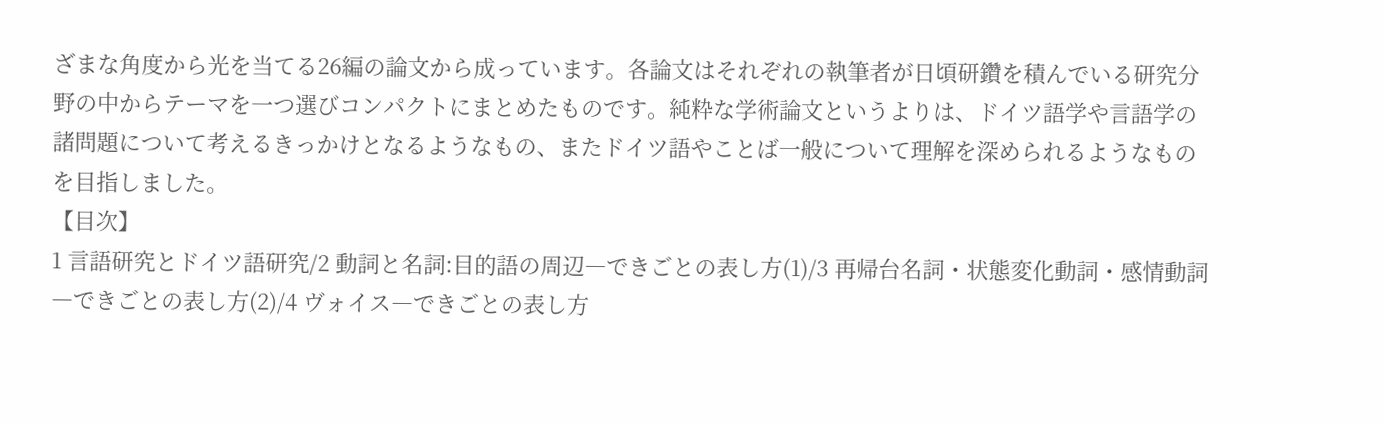ざまな角度から光を当てる26編の論文から成っています。各論文はそれぞれの執筆者が日頃研鑽を積んでいる研究分野の中からテーマを一つ選びコンパクトにまとめたものです。純粋な学術論文というよりは、ドイツ語学や言語学の諸問題について考えるきっかけとなるようなもの、またドイツ語やことば一般について理解を深められるようなものを目指しました。
【目次】
1 言語研究とドイツ語研究/2 動詞と名詞:目的語の周辺―できごとの表し方(1)/3 再帰台名詞・状態変化動詞・感情動詞―できごとの表し方(2)/4 ヴォイス―できごとの表し方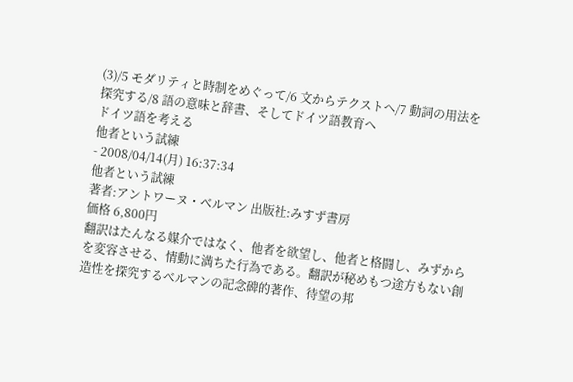(3)/5 モダリティと時制をめぐって/6 文からテクストへ/7 動詞の用法を探究する/8 語の意味と辞書、そしてドイツ語教育へ
ドイツ語を考える
他者という試練
- 2008/04/14(月) 16:37:34
他者という試練
著者:アントワーヌ・ベルマン 出版社:みすず書房
価格 6,800円
翻訳はたんなる媒介ではなく、他者を欲望し、他者と格闘し、みずからを変容させる、情動に満ちた行為である。翻訳が秘めもつ途方もない創造性を探究するべルマンの記念碑的著作、待望の邦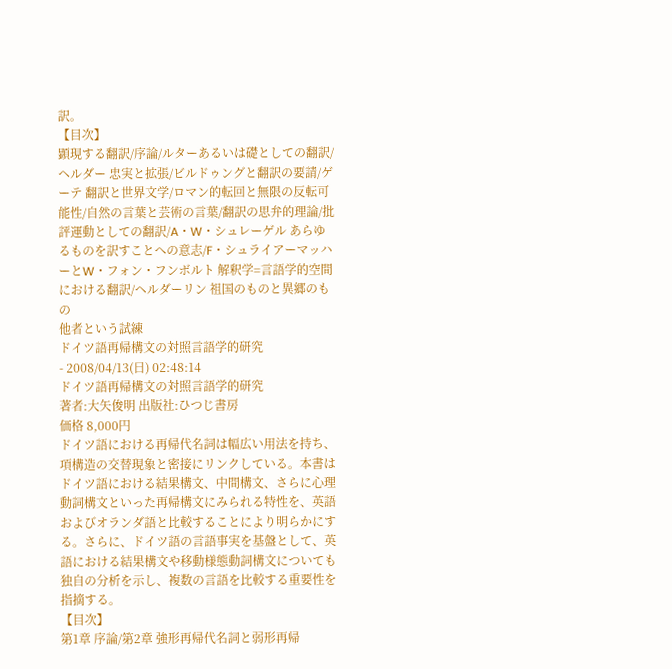訳。
【目次】
顕現する翻訳/序論/ルターあるいは礎としての翻訳/ヘルダー 忠実と拡張/ビルドゥングと翻訳の要請/ゲーテ 翻訳と世界文学/ロマン的転回と無限の反転可能性/自然の言葉と芸術の言葉/翻訳の思弁的理論/批評運動としての翻訳/A・W・シュレーゲル あらゆるものを訳すことへの意志/F・シュライアーマッハーとW・フォン・フンボルト 解釈学=言語学的空間における翻訳/ヘルダーリン 祖国のものと異郷のもの
他者という試練
ドイツ語再帰構文の対照言語学的研究
- 2008/04/13(日) 02:48:14
ドイツ語再帰構文の対照言語学的研究
著者:大矢俊明 出版社:ひつじ書房
価格 8,000円
ドイツ語における再帰代名詞は幅広い用法を持ち、項構造の交替現象と密接にリンクしている。本書はドイツ語における結果構文、中間構文、さらに心理動詞構文といった再帰構文にみられる特性を、英語およびオランダ語と比較することにより明らかにする。さらに、ドイツ語の言語事実を基盤として、英語における結果構文や移動様態動詞構文についても独自の分析を示し、複数の言語を比較する重要性を指摘する。
【目次】
第1章 序論/第2章 強形再帰代名詞と弱形再帰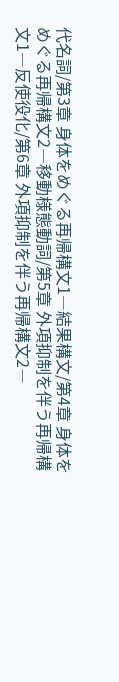代名詞/第3章 身体をめぐる再帰構文1―結果構文/第4章 身体をめぐる再帰構文2―移動様態動詞/第5章 外項抑制を伴う再帰構文1―反使役化/第6章 外項抑制を伴う再帰構文2―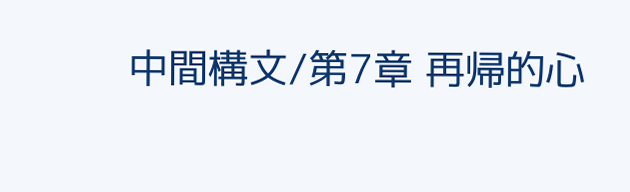中間構文/第7章 再帰的心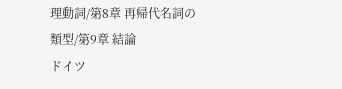理動詞/第8章 再帰代名詞の類型/第9章 結論
ドイツ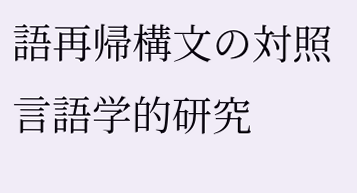語再帰構文の対照言語学的研究